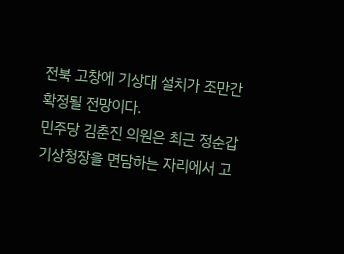전북 고창에 기상대 설치가 조만간 확정될 전망이다.
민주당 김춘진 의원은 최근 정순갑 기상청장을 면담하는 자리에서 고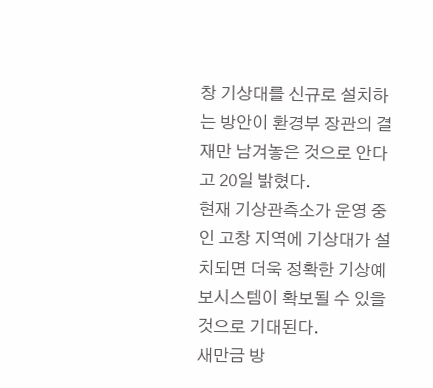창 기상대를 신규로 설치하는 방안이 환경부 장관의 결재만 남겨놓은 것으로 안다고 20일 밝혔다.
현재 기상관측소가 운영 중인 고창 지역에 기상대가 설치되면 더욱 정확한 기상예보시스템이 확보될 수 있을 것으로 기대된다.
새만금 방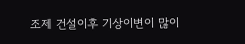조제 건설이후 기상이변이 많이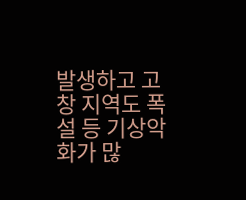발생하고 고창 지역도 폭설 등 기상악화가 많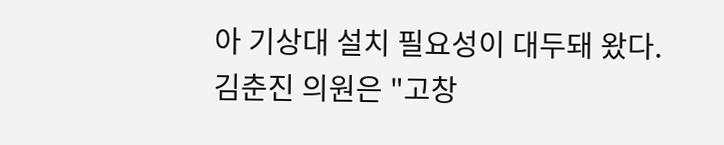아 기상대 설치 필요성이 대두돼 왔다.
김춘진 의원은 "고창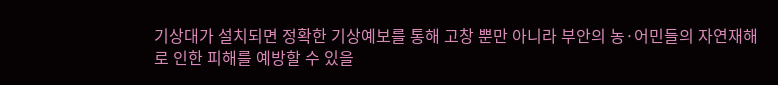기상대가 설치되면 정확한 기상예보를 통해 고창 뿐만 아니라 부안의 농·어민들의 자연재해로 인한 피해를 예방할 수 있을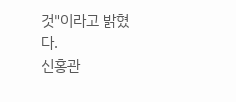것"이라고 밝혔다.
신홍관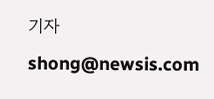기자 shong@newsis.com